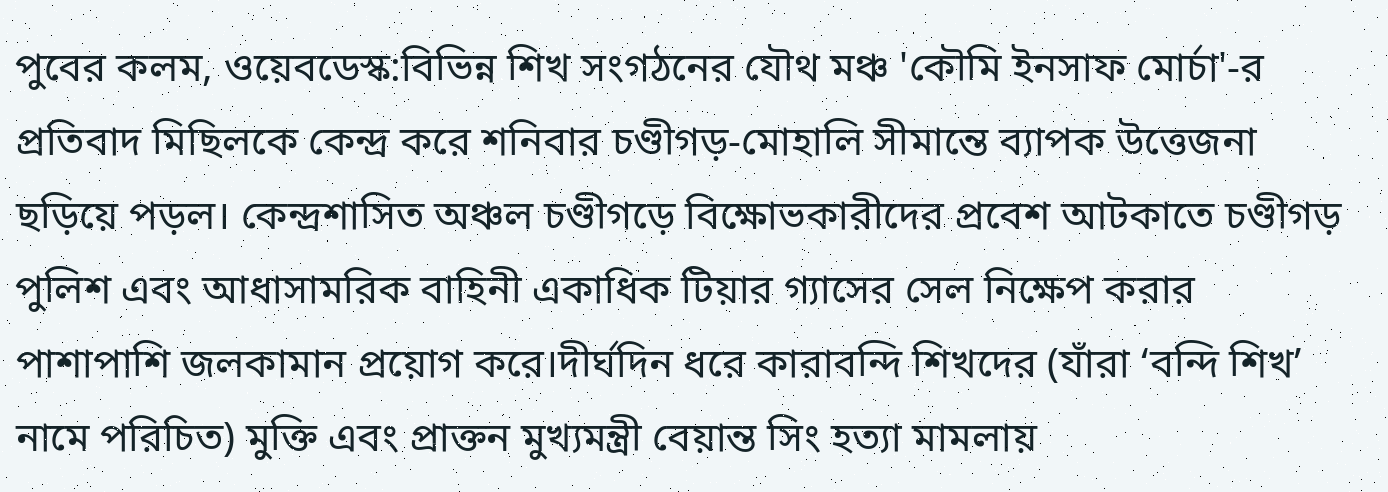পুবের কলম, ওয়েবডেস্ক:বিভিন্ন শিখ সংগঠনের যৌথ মঞ্চ 'কৌমি ইনসাফ মোর্চা'-র প্রতিবাদ মিছিলকে কেন্দ্র করে শনিবার চণ্ডীগড়-মোহালি সীমান্তে ব্যাপক উত্তেজনা ছড়িয়ে পড়ল। কেন্দ্রশাসিত অঞ্চল চণ্ডীগড়ে বিক্ষোভকারীদের প্রবেশ আটকাতে চণ্ডীগড় পুলিশ এবং আধাসামরিক বাহিনী একাধিক টিয়ার গ্যাসের সেল নিক্ষেপ করার পাশাপাশি জলকামান প্রয়োগ করে।দীর্ঘদিন ধরে কারাবন্দি শিখদের (যাঁরা ‘বন্দি শিখ’ নামে পরিচিত) মুক্তি এবং প্রাক্তন মুখ্যমন্ত্রী বেয়ান্ত সিং হত্যা মামলায়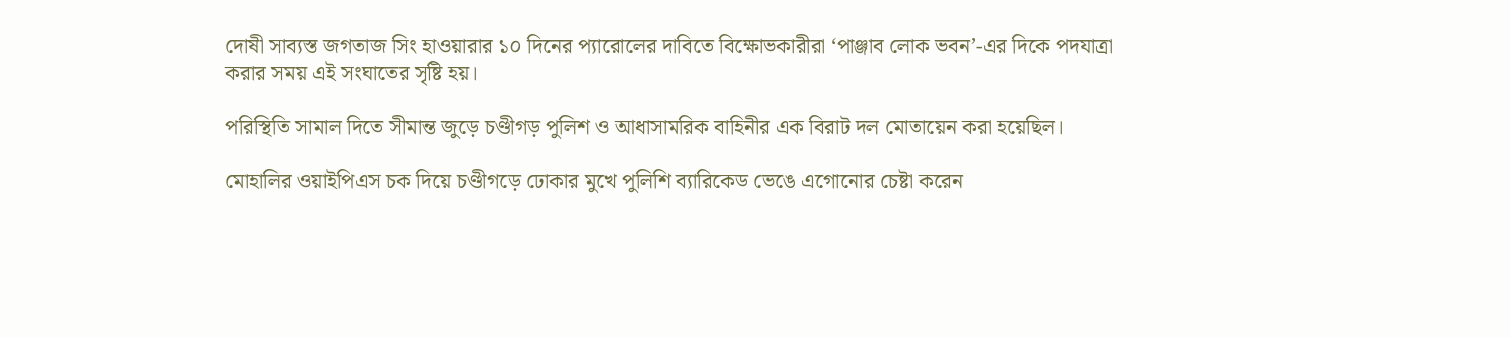দোষী সাব্যস্ত জগতাজ সিং হাওয়ারার ১০ দিনের প্যারোলের দাবিতে বিক্ষোভকারীরা ‘পাঞ্জাব লোক ভবন’-এর দিকে পদযাত্রা করার সময় এই সংঘাতের সৃষ্টি হয়।

পরিস্থিতি সামাল দিতে সীমান্ত জুড়ে চণ্ডীগড় পুলিশ ও আধাসামরিক বাহিনীর এক বিরাট দল মোতায়েন করা হয়েছিল।

মোহালির ওয়াইপিএস চক দিয়ে চণ্ডীগড়ে ঢোকার মুখে পুলিশি ব্যারিকেড ভেঙে এগোনোর চেষ্টা করেন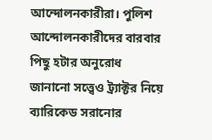আন্দোলনকারীরা। পুলিশ আন্দোলনকারীদের বারবার পিছু হটার অনুরোধ জানানো সত্ত্বেও ট্র্যাক্টর নিয়ে ব্যারিকেড সরানোর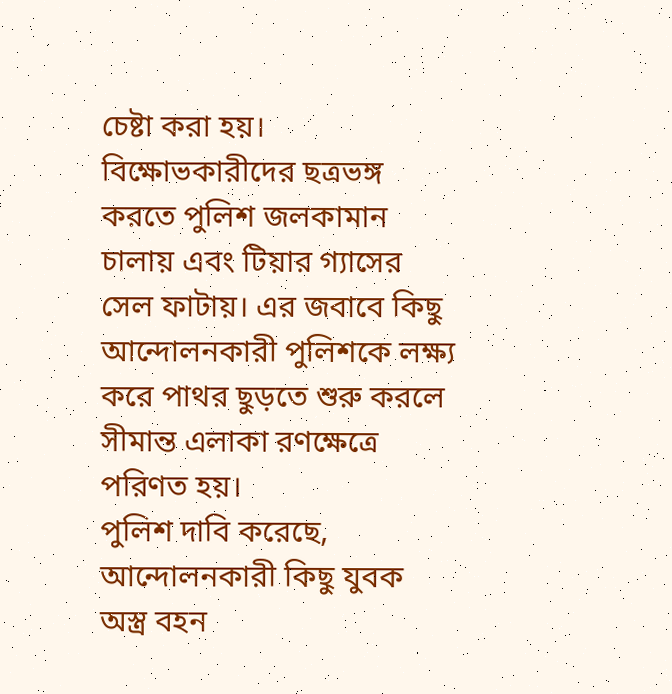চেষ্টা করা হয়।
বিক্ষোভকারীদের ছত্রভঙ্গ করতে পুলিশ জলকামান চালায় এবং টিয়ার গ্যাসের সেল ফাটায়। এর জবাবে কিছু আন্দোলনকারী পুলিশকে লক্ষ্য করে পাথর ছুড়তে শুরু করলে সীমান্ত এলাকা রণক্ষেত্রে পরিণত হয়।
পুলিশ দাবি করেছে, আন্দোলনকারী কিছু যুবক অস্ত্র বহন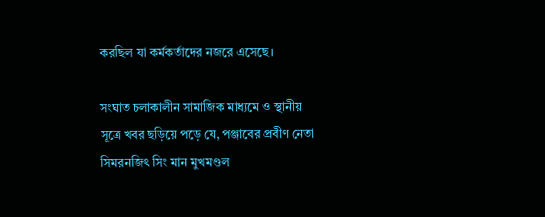করছিল যা কর্মকর্তাদের নজরে এসেছে।

সংঘাত চলাকালীন সামাজিক মাধ্যমে ও স্থানীয় সূত্রে খবর ছড়িয়ে পড়ে যে, পঞ্জাবের প্রবীণ নেতা সিমরনজিৎ সিং মান মুখমণ্ডল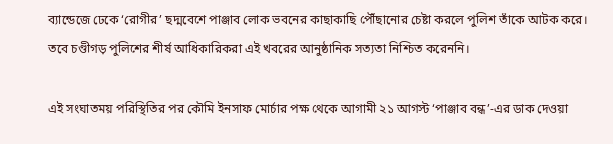ব্যান্ডেজে ঢেকে ‘রোগীর’ ছদ্মবেশে পাঞ্জাব লোক ভবনের কাছাকাছি পৌঁছানোর চেষ্টা করলে পুলিশ তাঁকে আটক করে। তবে চণ্ডীগড় পুলিশের শীর্ষ আধিকারিকরা এই খবরের আনুষ্ঠানিক সত্যতা নিশ্চিত করেননি।

এই সংঘাতময় পরিস্থিতির পর কৌমি ইনসাফ মোর্চার পক্ষ থেকে আগামী ২১ আগস্ট ‘পাঞ্জাব বন্ধ’-এর ডাক দেওয়া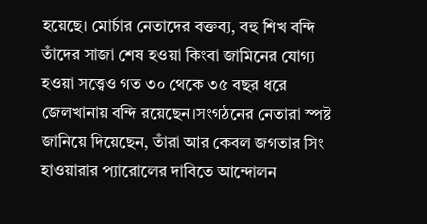হয়েছে। মোর্চার নেতাদের বক্তব্য, বহু শিখ বন্দি তাঁদের সাজা শেষ হওয়া কিংবা জামিনের যোগ্য হওয়া সত্ত্বেও গত ৩০ থেকে ৩৫ বছর ধরে জেলখানায় বন্দি রয়েছেন।সংগঠনের নেতারা স্পষ্ট জানিয়ে দিয়েছেন, তাঁরা আর কেবল জগতার সিং হাওয়ারার প্যারোলের দাবিতে আন্দোলন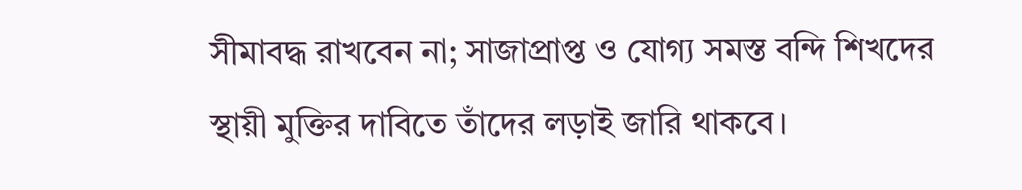সীমাবদ্ধ রাখবেন না; সাজাপ্রাপ্ত ও যোগ্য সমস্ত বন্দি শিখদের স্থায়ী মুক্তির দাবিতে তাঁদের লড়াই জারি থাকবে।